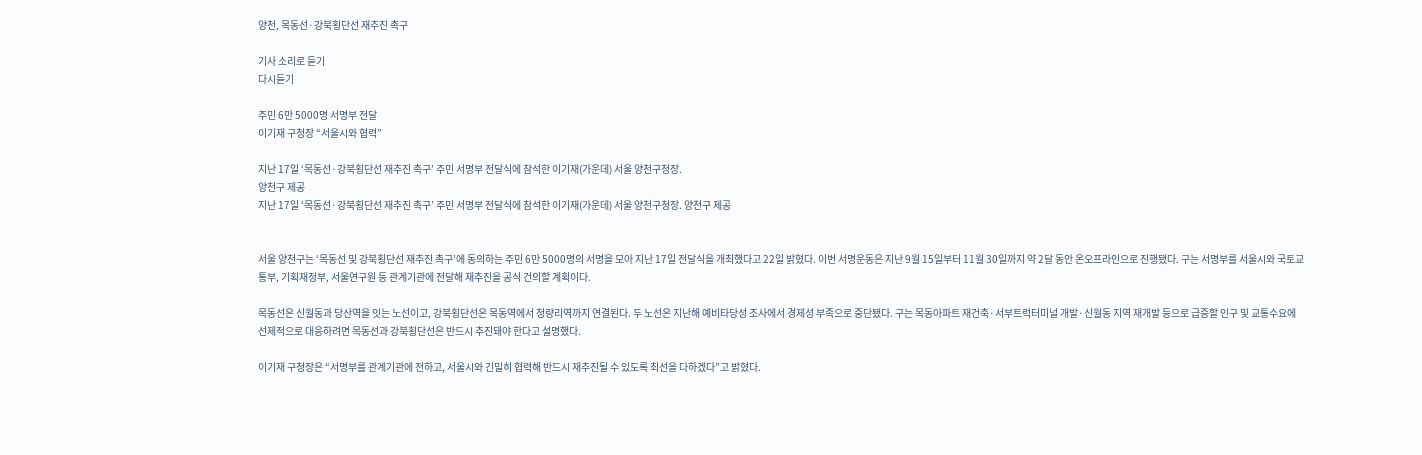양천, 목동선·강북횡단선 재추진 촉구

기사 소리로 듣기
다시듣기

주민 6만 5000명 서명부 전달
이기재 구청장 “서울시와 협력”

지난 17일 ‘목동선·강북횡단선 재추진 촉구’ 주민 서명부 전달식에 참석한 이기재(가운데) 서울 양천구청장.
양천구 제공
지난 17일 ‘목동선·강북횡단선 재추진 촉구’ 주민 서명부 전달식에 참석한 이기재(가운데) 서울 양천구청장. 양천구 제공


서울 양천구는 ‘목동선 및 강북횡단선 재추진 촉구’에 동의하는 주민 6만 5000명의 서명을 모아 지난 17일 전달식을 개최했다고 22일 밝혔다. 이번 서명운동은 지난 9월 15일부터 11월 30일까지 약 2달 동안 온오프라인으로 진행됐다. 구는 서명부를 서울시와 국토교통부, 기획재정부, 서울연구원 등 관계기관에 전달해 재추진을 공식 건의할 계획이다.

목동선은 신월동과 당산역을 잇는 노선이고, 강북횡단선은 목동역에서 청량리역까지 연결된다. 두 노선은 지난해 예비타당성 조사에서 경제성 부족으로 중단됐다. 구는 목동아파트 재건축·서부트럭터미널 개발·신월동 지역 재개발 등으로 급증할 인구 및 교통수요에 선제적으로 대응하려면 목동선과 강북횡단선은 반드시 추진돼야 한다고 설명했다.

이기재 구청장은 “서명부를 관계기관에 전하고, 서울시와 긴밀히 협력해 반드시 재추진될 수 있도록 최선을 다하겠다”고 밝혔다.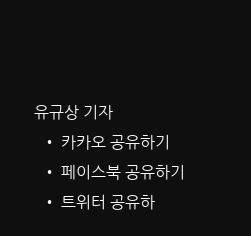유규상 기자
  • 카카오 공유하기
  • 페이스북 공유하기
  • 트위터 공유하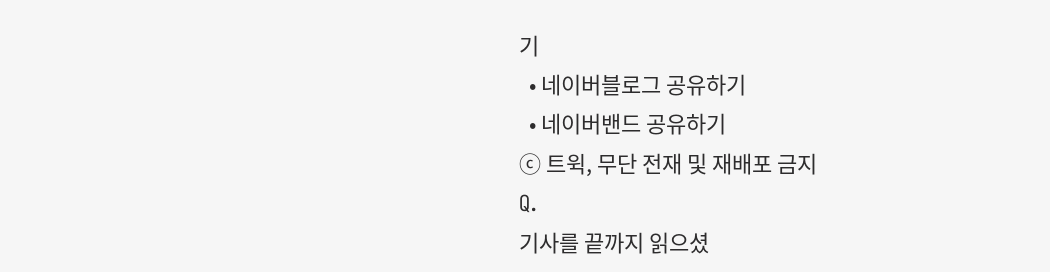기
  • 네이버블로그 공유하기
  • 네이버밴드 공유하기
ⓒ 트윅, 무단 전재 및 재배포 금지
Q.
기사를 끝까지 읽으셨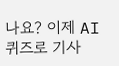나요? 이제 AI 퀴즈로 기사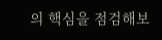의 핵심을 점검해보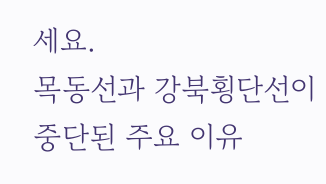세요.
목동선과 강북횡단선이 중단된 주요 이유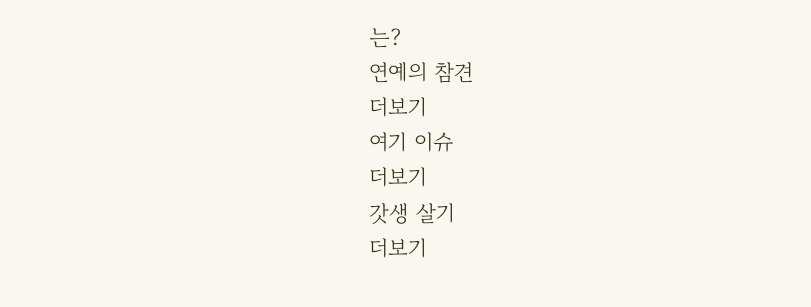는?
연예의 참견
더보기
여기 이슈
더보기
갓생 살기
더보기